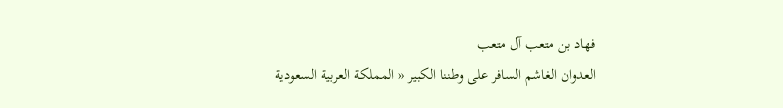فهاد بن متعب آل متعب
العدوان الغاشم السافر على وطننا الكبير « المملكة العربية السعودية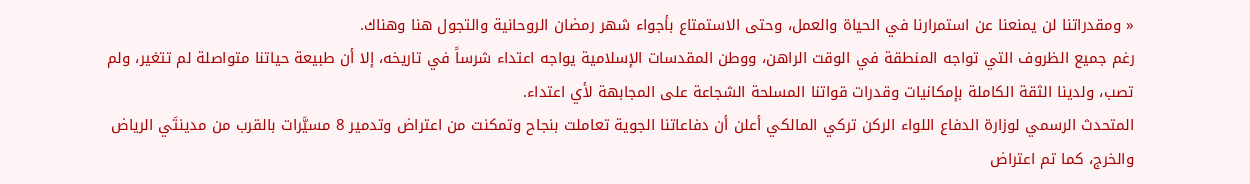« ومقدراتنا لن يمنعنا عن استمرارنا في الحياة والعمل، وحتى الاستمتاع بأجواء شهر رمضان الروحانية والتجول هنا وهناك.
رغم جميع الظروف التي تواجه المنطقة في الوقت الراهن، ووطن المقدسات الإسلامية يواجه اعتداء شرساً في تاريخه، إلا أن طبيعة حياتنا متواصلة لم تتغير، ولم تصب، ولدينا الثقة الكاملة بإمكانيات وقدرات قواتنا المسلحة الشجاعة على المجابهة لأي اعتداء.
المتحدث الرسمي لوزارة الدفاع اللواء الركن تركي المالكي أعلن أن دفاعاتنا الجوية تعاملت بنجاح وتمكنت من اعتراض وتدمير 8 مسيَّرات بالقرب من مدينتَي الرياض والخرج، كما تم اعتراض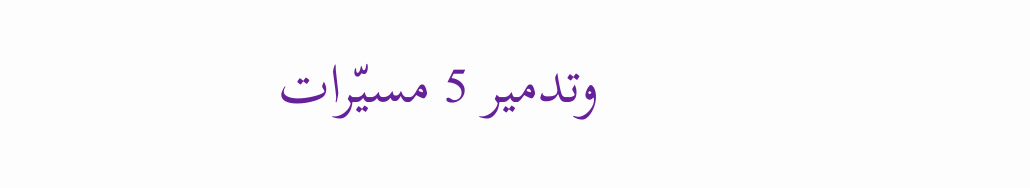وتدمير 5 مسيّرات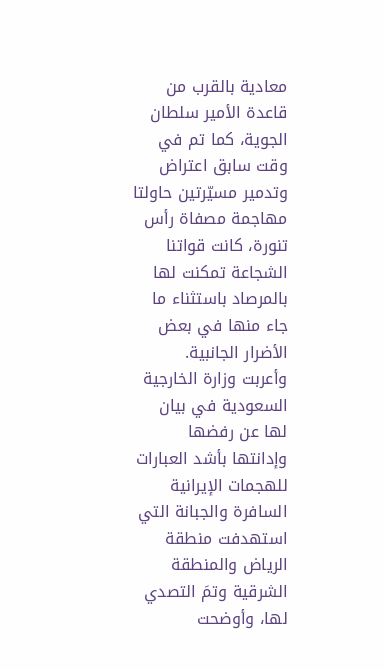معادية بالقرب من قاعدة الأمير سلطان الجوية، كما تم في وقت سابق اعتراض وتدمير مسيّرتين حاولتا مهاجمة مصفاة رأس تنورة، كانت قواتنا الشجاعة تمكنت لها بالمرصاد باستثناء ما جاء منها في بعض الأضرار الجانبية.
وأعربت وزارة الخارجية السعودية في بيان لها عن رفضها وإدانتها بأشد العبارات للهجمات الإيرانية السافرة والجبانة التي استهدفت منطقة الرياض والمنطقة الشرقية وتمَ التصدي لها، وأوضحت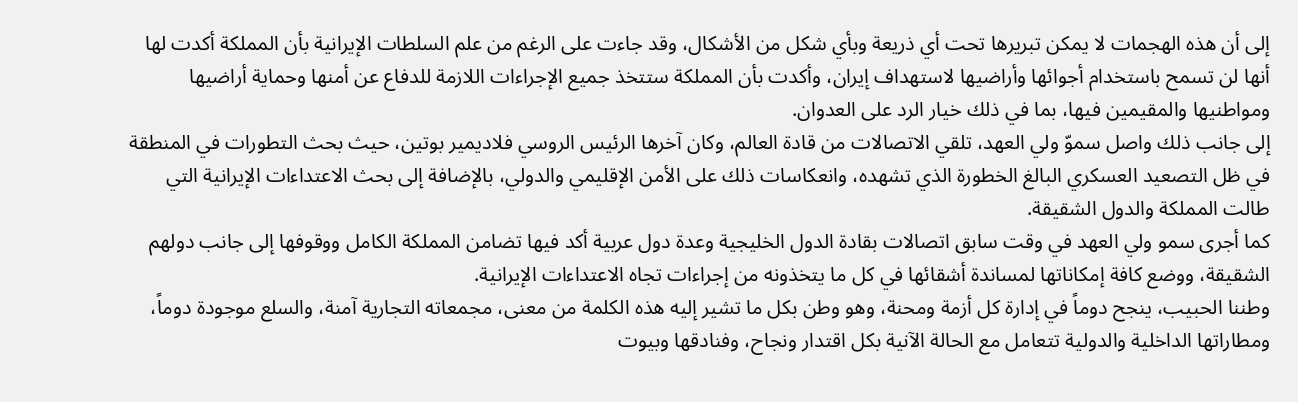إلى أن هذه الهجمات لا يمكن تبريرها تحت أي ذريعة وبأي شكل من الأشكال، وقد جاءت على الرغم من علم السلطات الإيرانية بأن المملكة أكدت لها أنها لن تسمح باستخدام أجوائها وأراضيها لاستهداف إيران، وأكدت بأن المملكة ستتخذ جميع الإجراءات اللازمة للدفاع عن أمنها وحماية أراضيها ومواطنيها والمقيمين فيها، بما في ذلك خيار الرد على العدوان.
إلى جانب ذلك واصل سموّ ولي العهد، تلقي الاتصالات من قادة العالم، وكان آخرها الرئيس الروسي فلاديمير بوتين، حيث بحث التطورات في المنطقة في ظل التصعيد العسكري البالغ الخطورة الذي تشهده، وانعكاسات ذلك على الأمن الإقليمي والدولي، بالإضافة إلى بحث الاعتداءات الإيرانية التي طالت المملكة والدول الشقيقة.
كما أجرى سمو ولي العهد في وقت سابق اتصالات بقادة الدول الخليجية وعدة دول عربية أكد فيها تضامن المملكة الكامل ووقوفها إلى جانب دولهم الشقيقة، ووضع كافة إمكاناتها لمساندة أشقائها في كل ما يتخذونه من إجراءات تجاه الاعتداءات الإيرانية.
وطننا الحبيب، ينجح دوماً في إدارة كل أزمة ومحنة، وهو وطن بكل ما تشير إليه هذه الكلمة من معنى، مجمعاته التجارية آمنة، والسلع موجودة دوماً، ومطاراتها الداخلية والدولية تتعامل مع الحالة الآنية بكل اقتدار ونجاح، وفنادقها وبيوت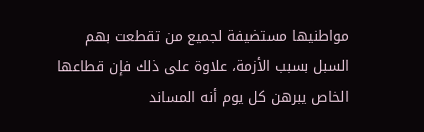مواطنيها مستضيفة لجميع من تقطعت بهم السبل بسبب الأزمة، علاوة على ذلك فإن قطاعها الخاص يبرهن كل يوم أنه المساند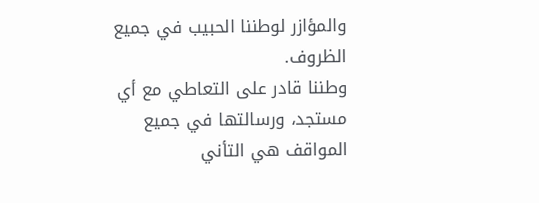والمؤازر لوطننا الحبيب في جميع الظروف.
وطننا قادر على التعاطي مع أي مستجد، ورسالتها في جميع المواقف هي التأني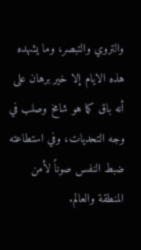والتروي والتبصر، وما يشهده هذه الايام إلا خير برهان على أنه باق كما هو شامخ وصلب في وجه التحديات، وفي استطاعته ضبط النفس صوناً لأمن المنطقة والعالم.